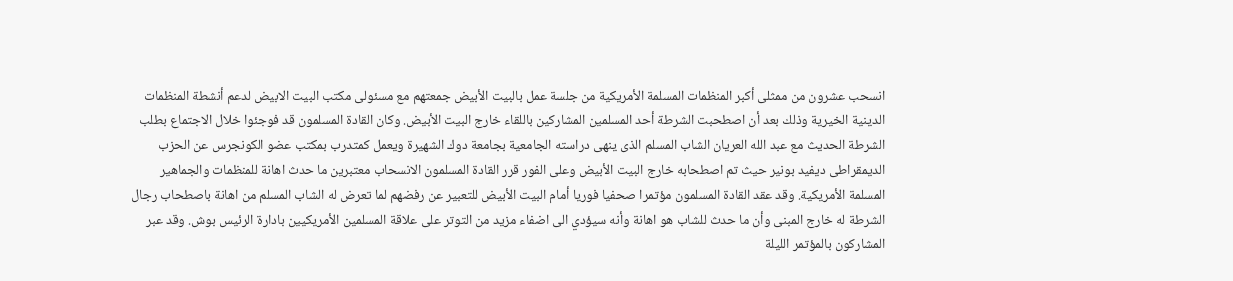انسحب عشرون من ممثلى أكبر المنظمات المسلمة الأمريكية من جلسة عمل بالبيت الأبيض جمعتهم مع مسئولى مكتب البيت الابيض لدعم أنشطة المنظمات الدينية الخيرية وذلك بعد أن اصطحبت الشرطة أحد المسلمين المشاركين باللقاء خارج البيت الأبيض. وكان القادة المسلمون قد فوجئوا خلال الاجتماع بطلب الشرطة الحديث مع عبد الله العريان الشاب المسلم الذى ينهى دراسته الجامعية بجامعة دوك الشهيرة ويعمل كمتدرب بمكتب عضو الكونجرس عن الحزب الديمقراطى ديفيد بونير حيث تم اصطحابه خارج البيت الأبيض وعلى الفور قرر القادة المسلمون الانسحاب معتبرين ما حدث اهانة للمنظمات والجماهير المسلمة الأمريكية. وقد عقد القادة المسلمون مؤتمرا صحفيا فوريا أمام البيت الأبيض للتعبير عن رفضهم لما تعرض له الشاب المسلم من اهانة باصطحاب رجال الشرطة له خارج المبنى وأن ما حدث للشاب هو اهانة وأنه سيؤدي الى اضفاء مزيد من التوتر على علاقة المسلمين الأمريكيين بادارة الرئيس بوش. وقد عبر المشاركون بالمؤتمر الليلة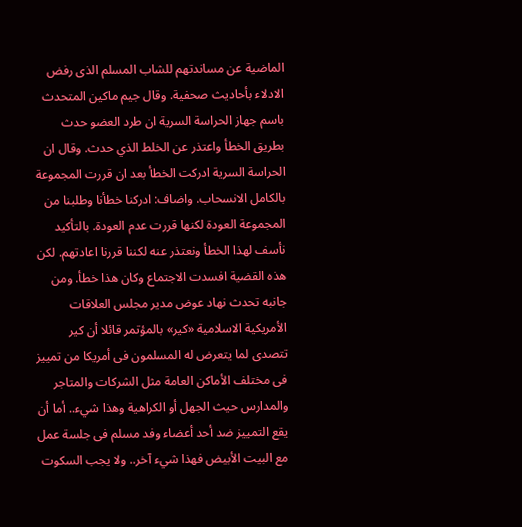الماضية عن مساندتهم للشاب المسلم الذى رفض الادلاء بأحاديث صحفية. وقال جيم ماكين المتحدث باسم جهاز الحراسة السرية ان طرد العضو حدث بطريق الخطأ واعتذر عن الخلط الذي حدث. وقال ان الحراسة السرية ادركت الخطأ بعد ان قررت المجموعة بالكامل الانسحاب. واضاف: ادركنا خطأنا وطلبنا من المجموعة العودة لكنها قررت عدم العودة. بالتأكيد نأسف لهذا الخطأ ونعتذر عنه لكننا قررنا اعادتهم. لكن هذه القضية افسدت الاجتماع وكان هذا خطأ. ومن جانبه تحدث نهاد عوض مدير مجلس العلاقات الأمريكية الاسلامية «كير» بالمؤتمر قائلا أن كير تتصدى لما يتعرض له المسلمون فى أمريكا من تمييز فى مختلف الأماكن العامة مثل الشركات والمتاجر والمدارس حيث الجهل أو الكراهية وهذا شيء.. أما أن يقع التمييز ضد أحد أعضاء وفد مسلم فى جلسة عمل مع البيت الأبيض فهذا شيء آخر.. ولا يجب السكوت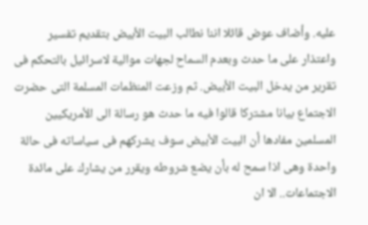عليه. وأضاف عوض قائلا اننا نطالب البيت الأبيض بتقديم تفسير واعتذار على ما حدث وبعدم السماح لجهات موالية لاسرائيل بالتحكم فى تقرير من يدخل البيت الأبيض. ثم وزعت المنظمات المسلمة التى حضرت الاجتماع بيانا مشتركا قالوا فيه ما حدث هو رسالة الى الأمريكيين المسلمين مفادها أن البيت الأبيض سوف يشركهم فى سياساته فى حالة واحدة وهى اذا سمح له بأن يضع شروطه ويقرر من يشارك على مائدة الاجتماعات.. الا ان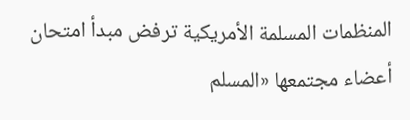المنظمات المسلمة الأمريكية ترفض مبدأ امتحان أعضاء مجتمعها «المسلم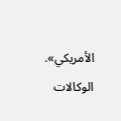الأمريكي». الوكالات